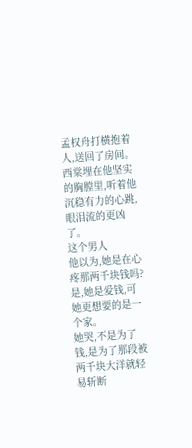孟权舟打横抱着人,送回了房间。
西棠埋在他坚实的胸膛里,听着他沉稳有力的心跳,眼泪流的更凶了。
这个男人
他以为,她是在心疼那两千块钱吗?
是,她是爱钱,可她更想要的是一个家。
她哭,不是为了钱,是为了那段被两千块大洋就轻易斩断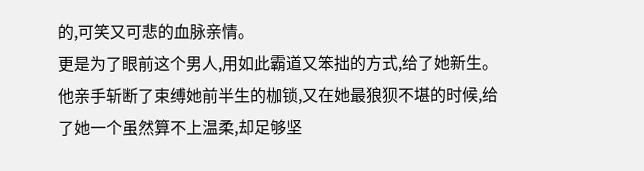的,可笑又可悲的血脉亲情。
更是为了眼前这个男人,用如此霸道又笨拙的方式,给了她新生。
他亲手斩断了束缚她前半生的枷锁,又在她最狼狈不堪的时候,给了她一个虽然算不上温柔,却足够坚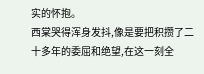实的怀抱。
西棠哭得浑身发抖,像是要把积攒了二十多年的委屈和绝望,在这一刻全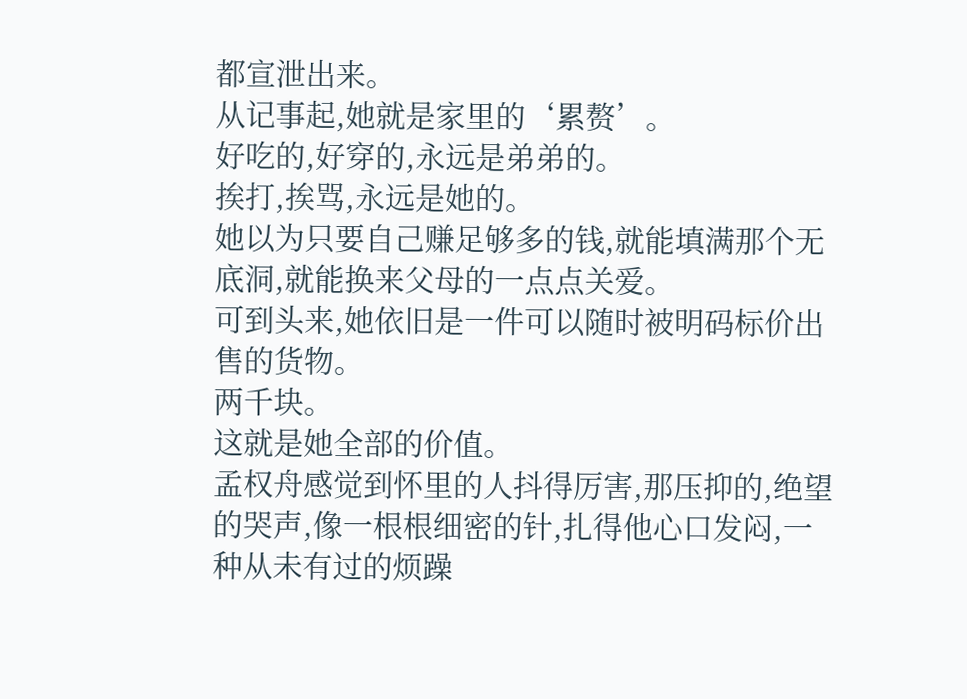都宣泄出来。
从记事起,她就是家里的‘累赘’。
好吃的,好穿的,永远是弟弟的。
挨打,挨骂,永远是她的。
她以为只要自己赚足够多的钱,就能填满那个无底洞,就能换来父母的一点点关爱。
可到头来,她依旧是一件可以随时被明码标价出售的货物。
两千块。
这就是她全部的价值。
孟权舟感觉到怀里的人抖得厉害,那压抑的,绝望的哭声,像一根根细密的针,扎得他心口发闷,一种从未有过的烦躁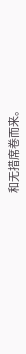和无措席卷而来。